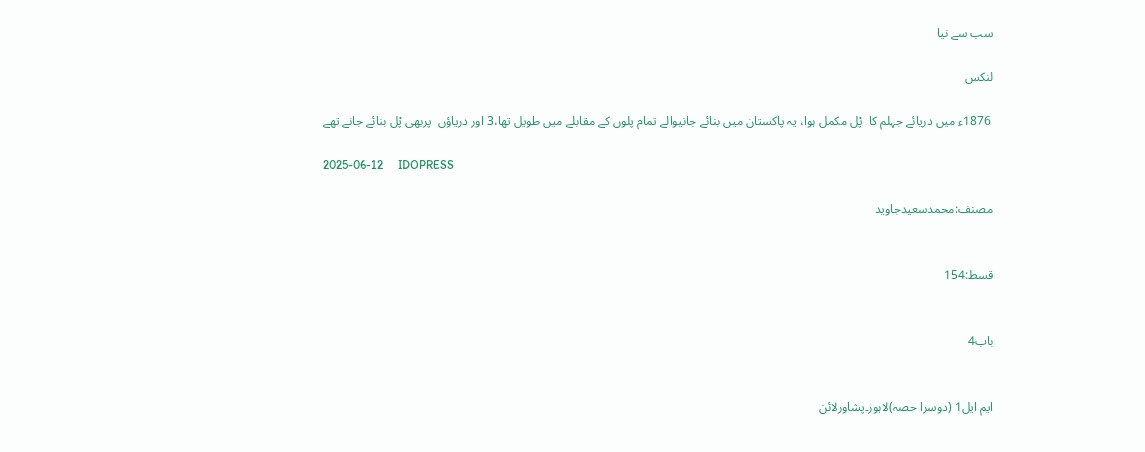سب سے نیا

لنکس

 1876ء میں دریائے جہلم کا  پْل مکمل ہوا، یہ پاکستان میں بنائے جانیوالے تمام پلوں کے مقابلے میں طویل تھا،3 اور دریاؤں  پربھی پْل بنائے جانے تھے

2025-06-12     IDOPRESS

مصنف:محمدسعیدجاوید


قسط:154


باب4


ایم ایل1 (دوسرا حصہ)لاہور۔پشاورلائن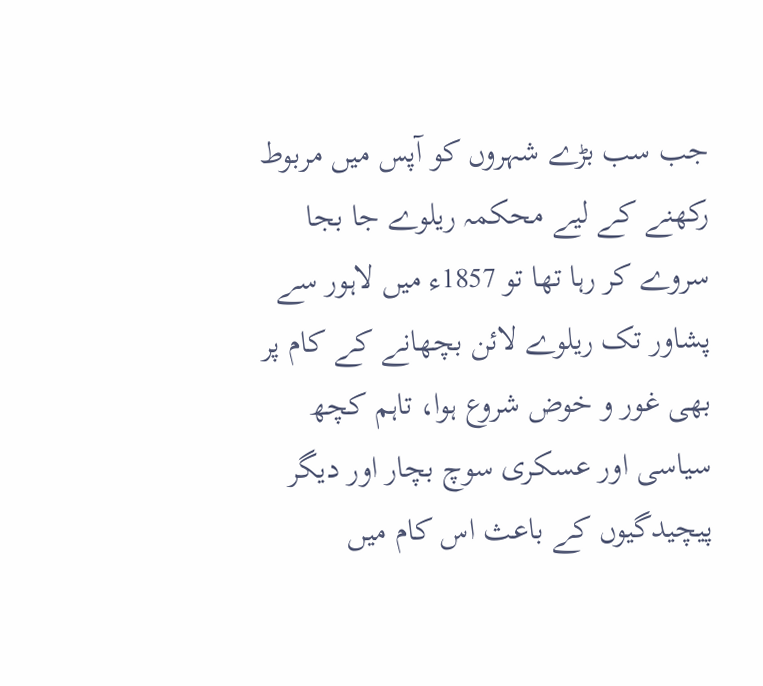جب سب بڑے شہروں کو آپس میں مربوط رکھنے کے لیے محکمہ ریلوے جا بجا سروے کر رہا تھا تو 1857ء میں لاہور سے پشاور تک ریلوے لائن بچھانے کے کام پر بھی غور و خوض شروع ہوا، تاہم کچھ سیاسی اور عسکری سوچ بچار اور دیگر پیچیدگیوں کے باعث اس کام میں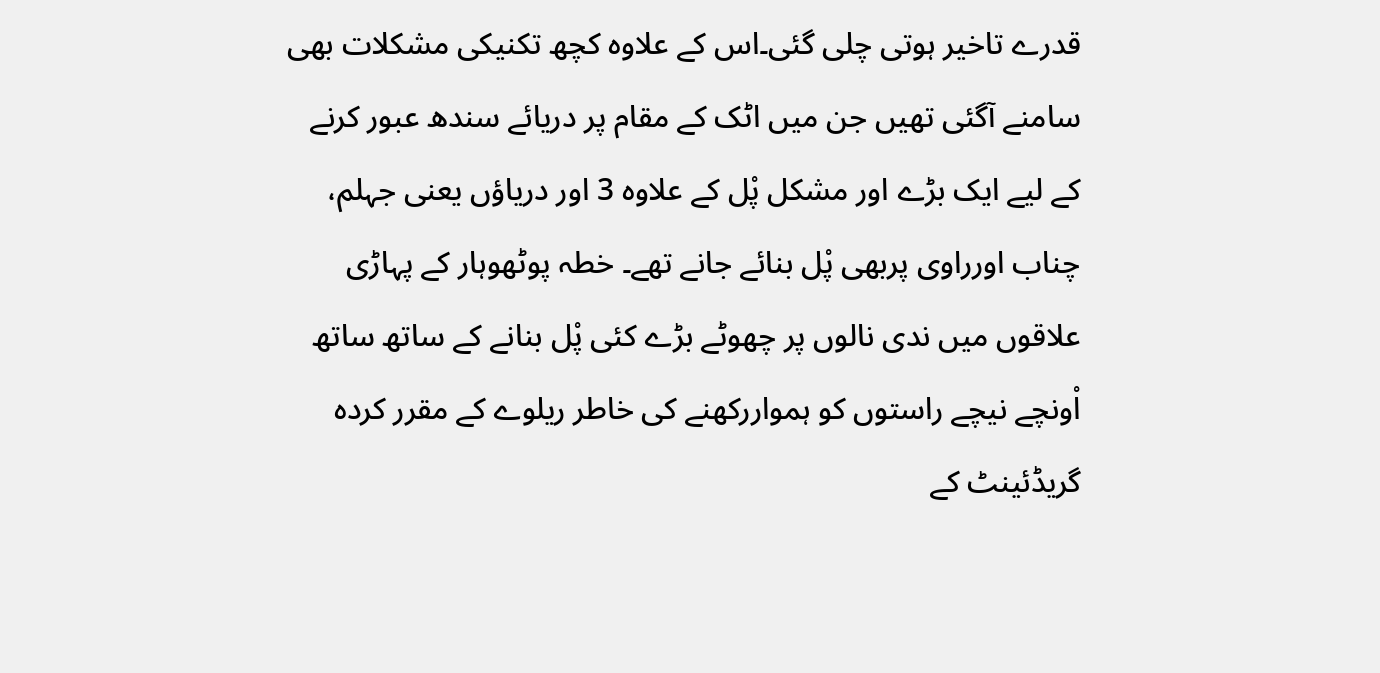قدرے تاخیر ہوتی چلی گئی۔اس کے علاوہ کچھ تکنیکی مشکلات بھی سامنے آگئی تھیں جن میں اٹک کے مقام پر دریائے سندھ عبور کرنے کے لیے ایک بڑے اور مشکل پْل کے علاوہ 3 اور دریاؤں یعنی جہلم، چناب اورراوی پربھی پْل بنائے جانے تھے۔ خطہ پوٹھوہار کے پہاڑی علاقوں میں ندی نالوں پر چھوٹے بڑے کئی پْل بنانے کے ساتھ ساتھ اْونچے نیچے راستوں کو ہمواررکھنے کی خاطر ریلوے کے مقرر کردہ گریڈئینٹ کے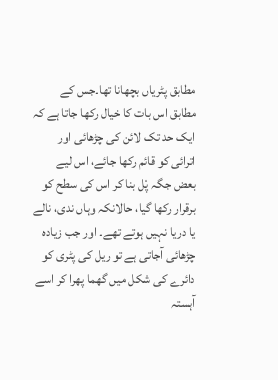مطابق پٹریاں بچھانا تھا۔جس کے مطابق اس بات کا خیال رکھا جاتا ہے کہ ایک حد تک لائن کی چڑھائی اور اترائی کو قائم رکھا جائے، اس لیے بعض جگہ پْل بنا کر اس کی سطح کو برقرار رکھا گیا، حالانکہ وہاں ندی، نالے یا دریا نہیں ہوتے تھے۔ اور جب زیادہ چڑھائی آجاتی ہے تو ریل کی پٹری کو دائرے کی شکل میں گھما پھرا کر اسے آہستہ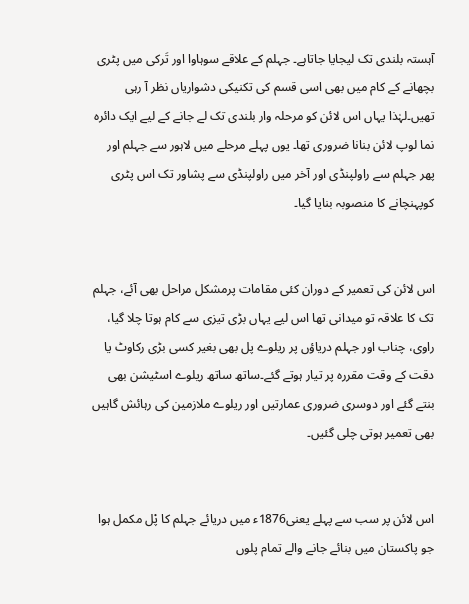آہستہ بلندی تک لیجایا جاتاہے۔ جہلم کے علاقے سوہاوا اور تَرکی میں پٹری بچھانے کے کام میں بھی اسی قسم کی تکنیکی دشواریاں نظر آ رہی تھیں۔لہٰذا یہاں اس لائن کو مرحلہ وار بلندی تک لے جانے کے لیے ایک دائرہ نما لوپ لائن بنانا ضروری تھا۔ یوں پہلے مرحلے میں لاہور سے جہلم اور پھر جہلم سے راولپنڈی اور آخر میں راولپنڈی سے پشاور تک اس پٹری کوپہنچانے کا منصوبہ بنایا گیا۔


اس لائن کی تعمیر کے دوران کئی مقامات پرمشکل مراحل بھی آئے، جہلم تک کا علاقہ تو میدانی تھا اس لیے یہاں بڑی تیزی سے کام ہوتا چلا گیا، راوی، چناب اور جہلم دریاؤں پر ریلوے پل بھی بغیر کسی بڑی رکاوٹ یا دقت کے وقت مقررہ پر تیار ہوتے گئے۔ساتھ ساتھ ریلوے اسٹیشن بھی بنتے گئے اور دوسری ضروری عمارتیں اور ریلوے ملازمین کی رہائش گاہیں بھی تعمیر ہوتی چلی گئیں۔


اس لائن پر سب سے پہلے یعنی1876ء میں دریائے جہلم کا پْل مکمل ہوا جو پاکستان میں بنائے جانے والے تمام پلوں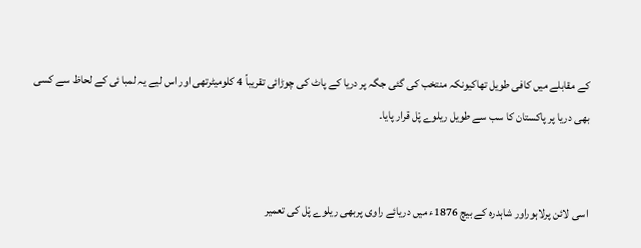کے مقابلے میں کافی طویل تھاکیونکہ منتخب کی گئی جگہ پر دریا کے پاٹ کی چوڑائی تقریباً 4 کلومیٹرتھی اور اس لیے یہ لمبا ئی کے لحاظ سے کسی بھی دریا پر پاکستان کا سب سے طویل ریلوے پْل قرار پایا۔


اسی لائن پرلاہوراور شاہدرہ کے بیچ 1876ء میں دریائے راوی پربھی ریلوے پْل کی تعمیر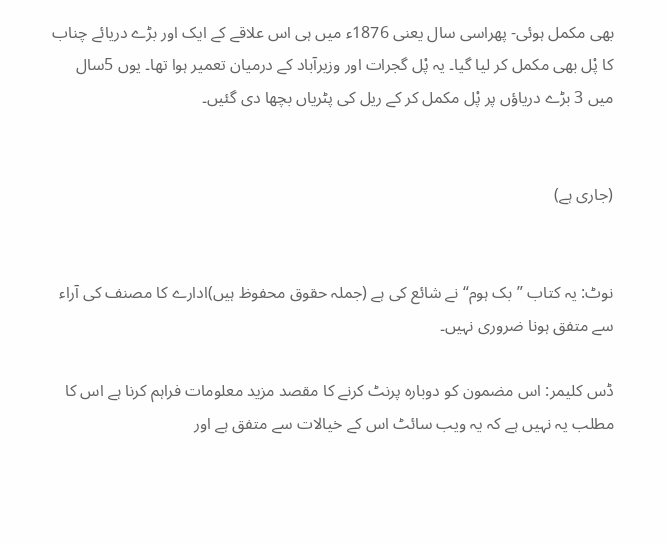بھی مکمل ہوئی- پھراسی سال یعنی 1876ء میں ہی اس علاقے کے ایک اور بڑے دریائے چناب کا پْل بھی مکمل کر لیا گیا۔ یہ پْل گجرات اور وزیرآباد کے درمیان تعمیر ہوا تھا۔ یوں 5سال میں 3 بڑے دریاؤں پر پْل مکمل کر کے ریل کی پٹریاں بچھا دی گئیں۔


(جاری ہے)


نوٹ: یہ کتاب ”بک ہوم“ نے شائع کی ہے (جملہ حقوق محفوظ ہیں)ادارے کا مصنف کی آراء سے متفق ہونا ضروری نہیں۔

ڈس کلیمر: اس مضمون کو دوبارہ پرنٹ کرنے کا مقصد مزید معلومات فراہم کرنا ہے اس کا مطلب یہ نہیں ہے کہ یہ ویب سائٹ اس کے خیالات سے متفق ہے اور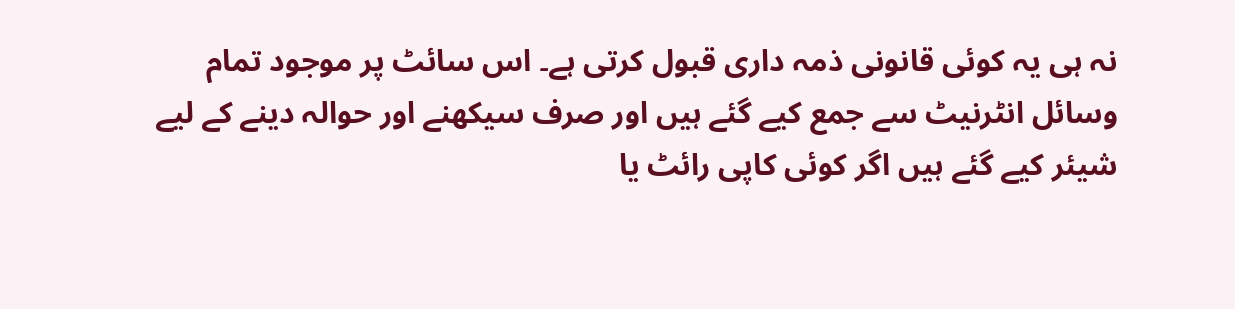نہ ہی یہ کوئی قانونی ذمہ داری قبول کرتی ہے۔ اس سائٹ پر موجود تمام وسائل انٹرنیٹ سے جمع کیے گئے ہیں اور صرف سیکھنے اور حوالہ دینے کے لیے شیئر کیے گئے ہیں اگر کوئی کاپی رائٹ یا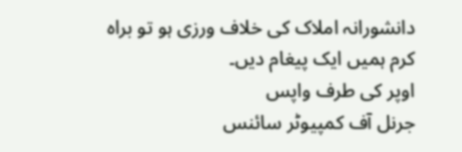دانشورانہ املاک کی خلاف ورزی ہو تو براہ کرم ہمیں ایک پیغام دیں۔
اوپر کی طرف واپس
جرنل آف کمپیوٹر سائنس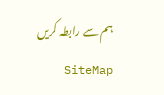ہم سے رابطہ کریں   SiteMap